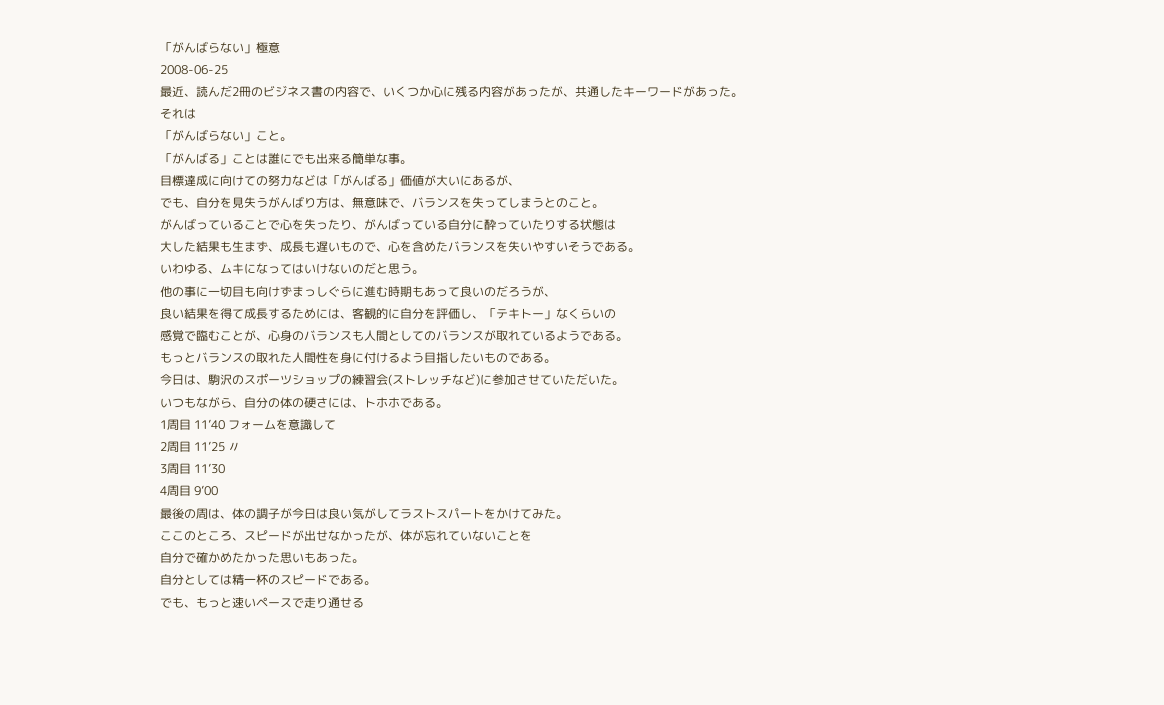「がんばらない」極意
2008-06-25
最近、読んだ2冊のビジネス書の内容で、いくつか心に残る内容があったが、共通したキーワードがあった。
それは
「がんばらない」こと。
「がんばる」ことは誰にでも出来る簡単な事。
目標達成に向けての努力などは「がんばる」価値が大いにあるが、
でも、自分を見失うがんばり方は、無意味で、バランスを失ってしまうとのこと。
がんばっていることで心を失ったり、がんばっている自分に酔っていたりする状態は
大した結果も生まず、成長も遅いもので、心を含めたバランスを失いやすいそうである。
いわゆる、ムキになってはいけないのだと思う。
他の事に一切目も向けずまっしぐらに進む時期もあって良いのだろうが、
良い結果を得て成長するためには、客観的に自分を評価し、「テキトー」なくらいの
感覚で臨むことが、心身のバランスも人間としてのバランスが取れているようである。
もっとバランスの取れた人間性を身に付けるよう目指したいものである。
今日は、駒沢のスポーツショップの練習会(ストレッチなど)に参加させていただいた。
いつもながら、自分の体の硬さには、トホホである。
1周目 11’40 フォームを意識して
2周目 11’25 〃
3周目 11’30
4周目 9’00
最後の周は、体の調子が今日は良い気がしてラストスパートをかけてみた。
ここのところ、スピードが出せなかったが、体が忘れていないことを
自分で確かめたかった思いもあった。
自分としては精一杯のスピードである。
でも、もっと速いペースで走り通せる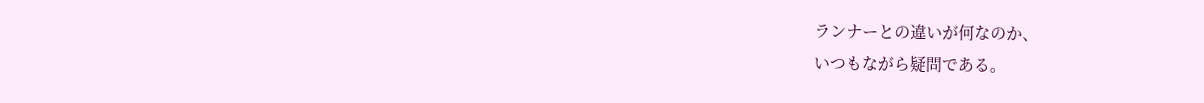ランナーとの違いが何なのか、
いつもながら疑問である。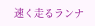速く走るランナ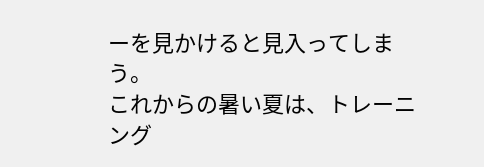ーを見かけると見入ってしまう。
これからの暑い夏は、トレーニング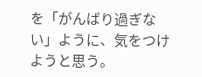を「がんばり過ぎない」ように、気をつけようと思う。